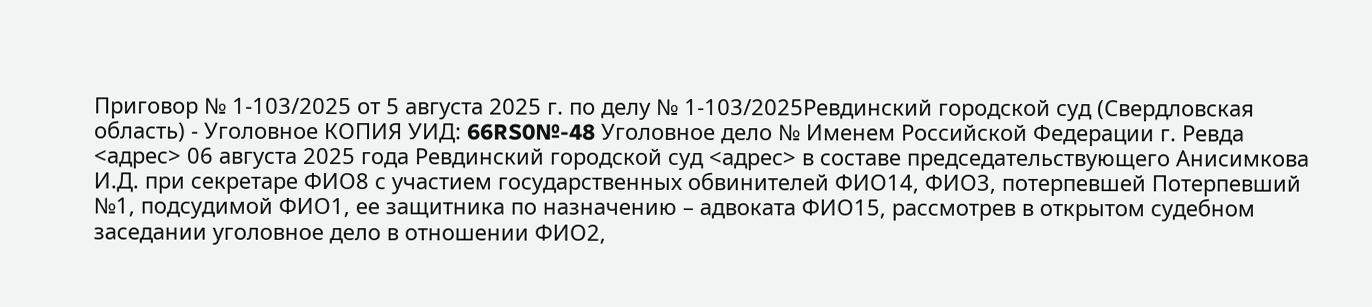Приговор № 1-103/2025 от 5 августа 2025 г. по делу № 1-103/2025Ревдинский городской суд (Свердловская область) - Уголовное КОПИЯ УИД: 66RS0№-48 Уголовное дело № Именем Российской Федерации г. Ревда <адрес> 06 августа 2025 года Ревдинский городской суд <адрес> в составе председательствующего Анисимкова И.Д. при секретаре ФИО8 с участием государственных обвинителей ФИО14, ФИО3, потерпевшей Потерпевший №1, подсудимой ФИО1, ее защитника по назначению – адвоката ФИО15, рассмотрев в открытом судебном заседании уголовное дело в отношении ФИО2,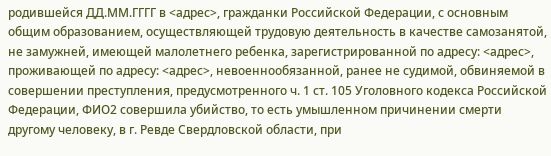родившейся ДД.ММ.ГГГГ в <адрес>, гражданки Российской Федерации, с основным общим образованием, осуществляющей трудовую деятельность в качестве самозанятой, не замужней, имеющей малолетнего ребенка, зарегистрированной по адресу: <адрес>, проживающей по адресу: <адрес>, невоеннообязанной, ранее не судимой, обвиняемой в совершении преступления, предусмотренного ч. 1 ст. 105 Уголовного кодекса Российской Федерации, ФИО2 совершила убийство, то есть умышленном причинении смерти другому человеку, в г. Ревде Свердловской области, при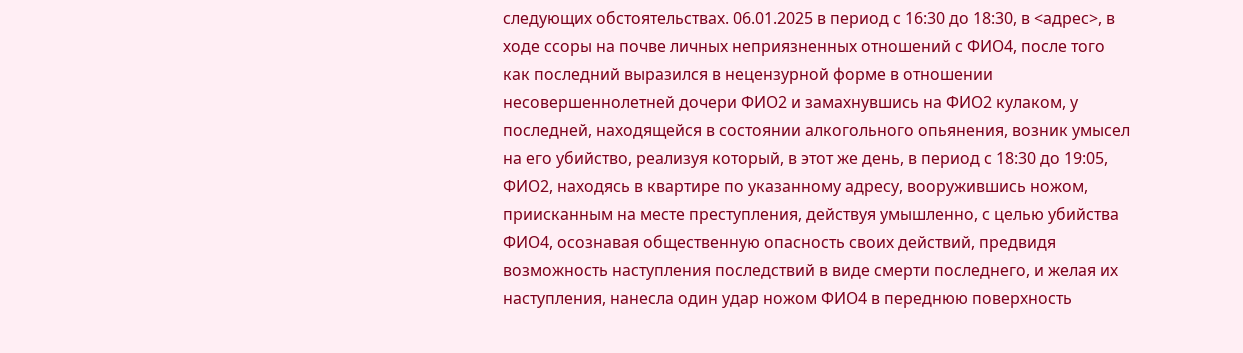следующих обстоятельствах. 06.01.2025 в период с 16:30 до 18:30, в <адрес>, в ходе ссоры на почве личных неприязненных отношений с ФИО4, после того как последний выразился в нецензурной форме в отношении несовершеннолетней дочери ФИО2 и замахнувшись на ФИО2 кулаком, у последней, находящейся в состоянии алкогольного опьянения, возник умысел на его убийство, реализуя который, в этот же день, в период с 18:30 до 19:05, ФИО2, находясь в квартире по указанному адресу, вооружившись ножом, приисканным на месте преступления, действуя умышленно, с целью убийства ФИО4, осознавая общественную опасность своих действий, предвидя возможность наступления последствий в виде смерти последнего, и желая их наступления, нанесла один удар ножом ФИО4 в переднюю поверхность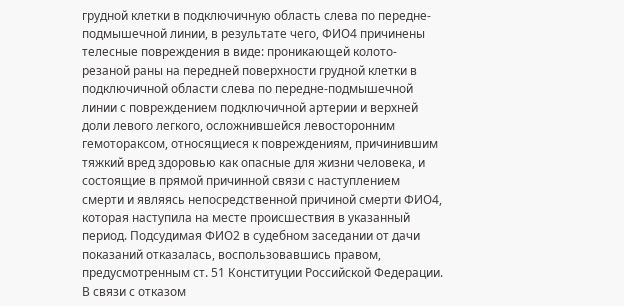грудной клетки в подключичную область слева по передне-подмышечной линии, в результате чего, ФИО4 причинены телесные повреждения в виде: проникающей колото-резаной раны на передней поверхности грудной клетки в подключичной области слева по передне-подмышечной линии с повреждением подключичной артерии и верхней доли левого легкого, осложнившейся левосторонним гемотораксом, относящиеся к повреждениям, причинившим тяжкий вред здоровью как опасные для жизни человека, и состоящие в прямой причинной связи с наступлением смерти и являясь непосредственной причиной смерти ФИО4, которая наступила на месте происшествия в указанный период. Подсудимая ФИО2 в судебном заседании от дачи показаний отказалась, воспользовавшись правом, предусмотренным ст. 51 Конституции Российской Федерации. В связи с отказом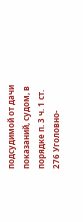подсудимой от дачи показаний, судом, в порядке п. 3 ч. 1 ст. 276 Уголовно-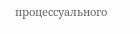процессуального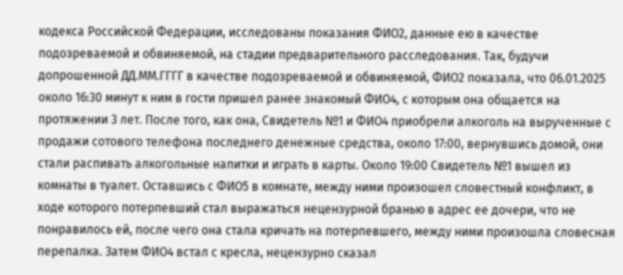кодекса Российской Федерации, исследованы показания ФИО2, данные ею в качестве подозреваемой и обвиняемой, на стадии предварительного расследования. Так, будучи допрошенной ДД.ММ.ГГГГ в качестве подозреваемой и обвиняемой, ФИО2 показала, что 06.01.2025 около 16:30 минут к ним в гости пришел ранее знакомый ФИО4, с которым она общается на протяжении 3 лет. После того, как она, Свидетель №1 и ФИО4 приобрели алкоголь на вырученные с продажи сотового телефона последнего денежные средства, около 17:00, вернувшись домой, они стали распивать алкогольные напитки и играть в карты. Около 19:00 Свидетель №1 вышел из комнаты в туалет. Оставшись с ФИО5 в комнате, между ними произошел словестный конфликт, в ходе которого потерпевший стал выражаться нецензурной бранью в адрес ее дочери, что не понравилось ей, после чего она стала кричать на потерпевшего, между ними произошла словесная перепалка. Затем ФИО4 встал с кресла, нецензурно сказал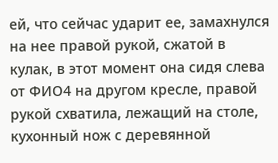ей, что сейчас ударит ее, замахнулся на нее правой рукой, сжатой в кулак, в этот момент она сидя слева от ФИО4 на другом кресле, правой рукой схватила, лежащий на столе, кухонный нож с деревянной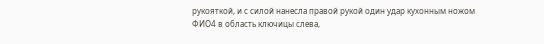рукояткой, и с силой нанесла правой рукой один удар кухонным ножом ФИО4 в область ключицы слева,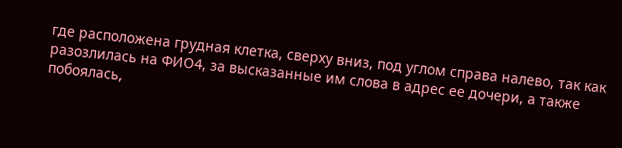где расположена грудная клетка, сверху вниз, под углом справа налево, так как разозлилась на ФИО4, за высказанные им слова в адрес ее дочери, а также побоялась,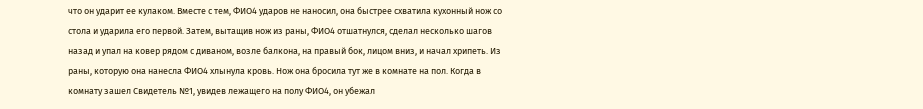что он ударит ее кулаком. Вместе с тем, ФИО4 ударов не наносил, она быстрее схватила кухонный нож со стола и ударила его первой. Затем, вытащив нож из раны, ФИО4 отшатнулся, сделал несколько шагов назад и упал на ковер рядом с диваном, возле балкона, на правый бок, лицом вниз, и начал хрипеть. Из раны, которую она нанесла ФИО4 хлынула кровь. Нож она бросила тут же в комнате на пол. Когда в комнату зашел Свидетель №1, увидев лежащего на полу ФИО4, он убежал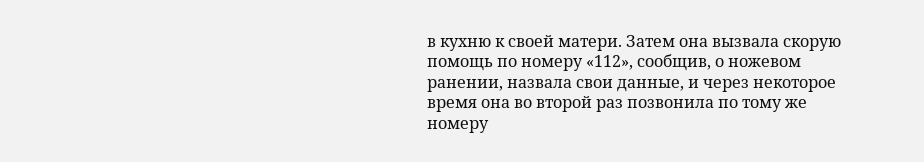в кухню к своей матери. Затем она вызвала скорую помощь по номеру «112», сообщив, о ножевом ранении, назвала свои данные, и через некоторое время она во второй раз позвонила по тому же номеру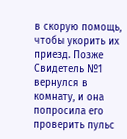в скорую помощь, чтобы укорить их приезд. Позже Свидетель №1 вернулся в комнату, и она попросила его проверить пульс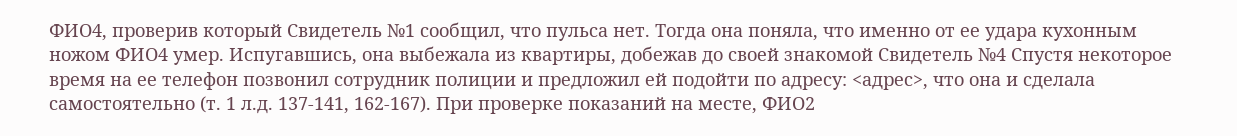ФИО4, проверив который Свидетель №1 сообщил, что пульса нет. Тогда она поняла, что именно от ее удара кухонным ножом ФИО4 умер. Испугавшись, она выбежала из квартиры, добежав до своей знакомой Свидетель №4 Спустя некоторое время на ее телефон позвонил сотрудник полиции и предложил ей подойти по адресу: <адрес>, что она и сделала самостоятельно (т. 1 л.д. 137-141, 162-167). При проверке показаний на месте, ФИО2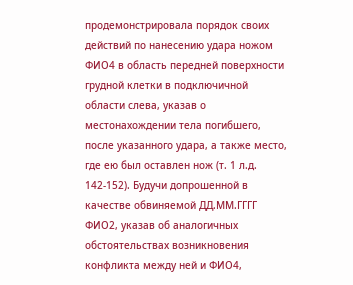продемонстрировала порядок своих действий по нанесению удара ножом ФИО4 в область передней поверхности грудной клетки в подключичной области слева, указав о местонахождении тела погибшего, после указанного удара, а также место, где ею был оставлен нож (т. 1 л.д. 142-152). Будучи допрошенной в качестве обвиняемой ДД.ММ.ГГГГ ФИО2, указав об аналогичных обстоятельствах возникновения конфликта между ней и ФИО4,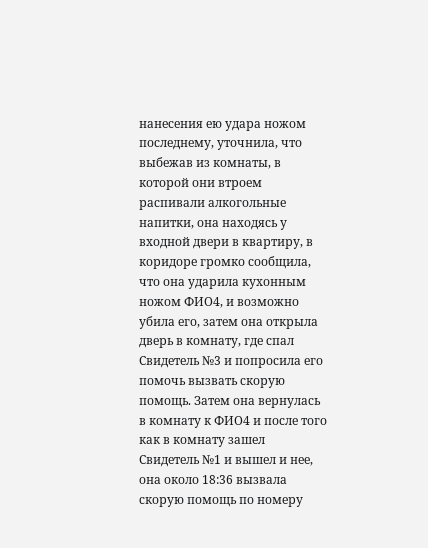нанесения ею удара ножом последнему, уточнила, что выбежав из комнаты, в которой они втроем распивали алкогольные напитки, она находясь у входной двери в квартиру, в коридоре громко сообщила, что она ударила кухонным ножом ФИО4, и возможно убила его, затем она открыла дверь в комнату, где спал Свидетель №3 и попросила его помочь вызвать скорую помощь. Затем она вернулась в комнату к ФИО4 и после того как в комнату зашел Свидетель №1 и вышел и нее, она около 18:36 вызвала скорую помощь по номеру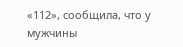«112», сообщила, что у мужчины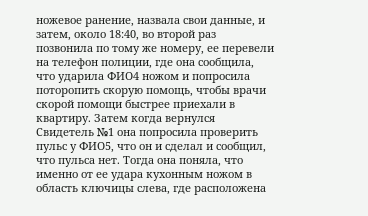ножевое ранение, назвала свои данные, и затем, около 18:40, во второй раз позвонила по тому же номеру, ее перевели на телефон полиции, где она сообщила, что ударила ФИО4 ножом и попросила поторопить скорую помощь, чтобы врачи скорой помощи быстрее приехали в квартиру. Затем когда вернулся Свидетель №1 она попросила проверить пульс у ФИО5, что он и сделал и сообщил, что пульса нет. Тогда она поняла, что именно от ее удара кухонным ножом в область ключицы слева, где расположена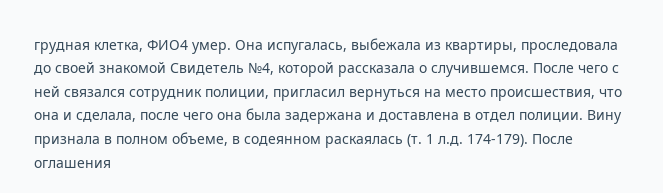грудная клетка, ФИО4 умер. Она испугалась, выбежала из квартиры, проследовала до своей знакомой Свидетель №4, которой рассказала о случившемся. После чего с ней связался сотрудник полиции, пригласил вернуться на место происшествия, что она и сделала, после чего она была задержана и доставлена в отдел полиции. Вину признала в полном объеме, в содеянном раскаялась (т. 1 л.д. 174-179). После оглашения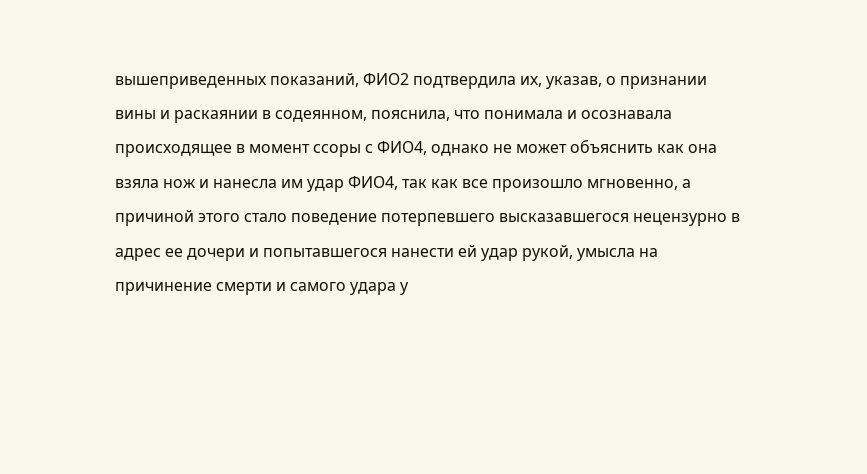вышеприведенных показаний, ФИО2 подтвердила их, указав, о признании вины и раскаянии в содеянном, пояснила, что понимала и осознавала происходящее в момент ссоры с ФИО4, однако не может объяснить как она взяла нож и нанесла им удар ФИО4, так как все произошло мгновенно, а причиной этого стало поведение потерпевшего высказавшегося нецензурно в адрес ее дочери и попытавшегося нанести ей удар рукой, умысла на причинение смерти и самого удара у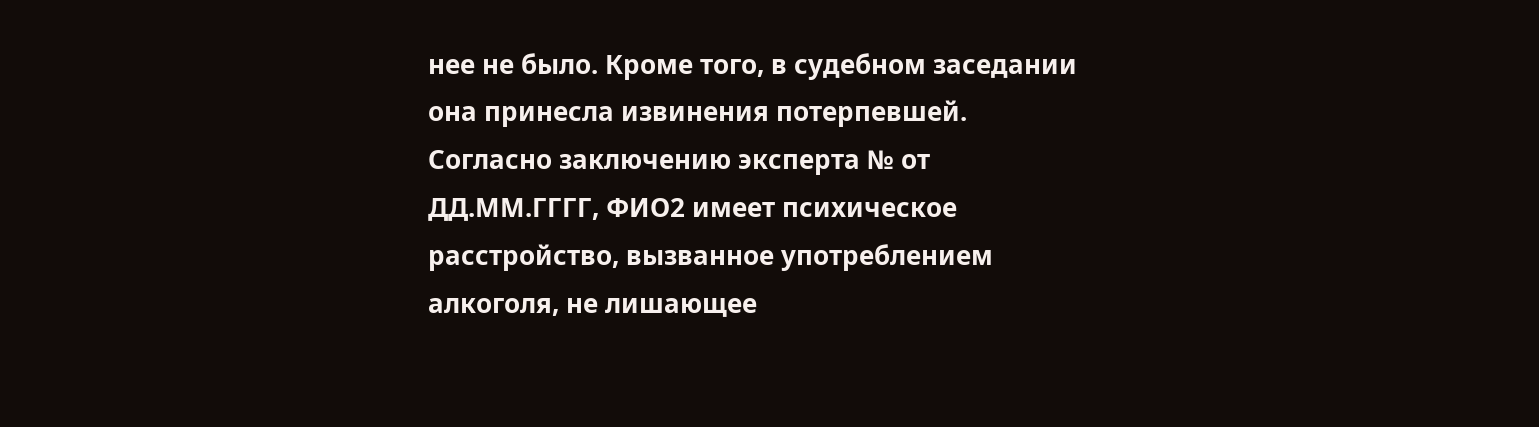нее не было. Кроме того, в судебном заседании она принесла извинения потерпевшей. Согласно заключению эксперта № от ДД.ММ.ГГГГ, ФИО2 имеет психическое расстройство, вызванное употреблением алкоголя, не лишающее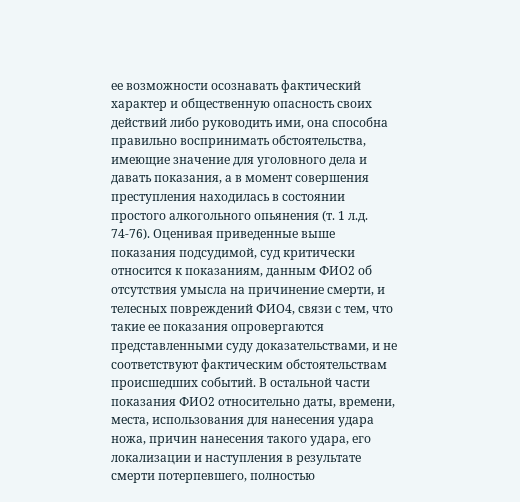ее возможности осознавать фактический характер и общественную опасность своих действий либо руководить ими, она способна правильно воспринимать обстоятельства, имеющие значение для уголовного дела и давать показания, а в момент совершения преступления находилась в состоянии простого алкогольного опьянения (т. 1 л.д. 74-76). Оценивая приведенные выше показания подсудимой, суд критически относится к показаниям, данным ФИО2 об отсутствия умысла на причинение смерти, и телесных повреждений ФИО4, связи с тем, что такие ее показания опровергаются представленными суду доказательствами, и не соответствуют фактическим обстоятельствам происшедших событий. В остальной части показания ФИО2 относительно даты, времени, места, использования для нанесения удара ножа, причин нанесения такого удара, его локализации и наступления в результате смерти потерпевшего, полностью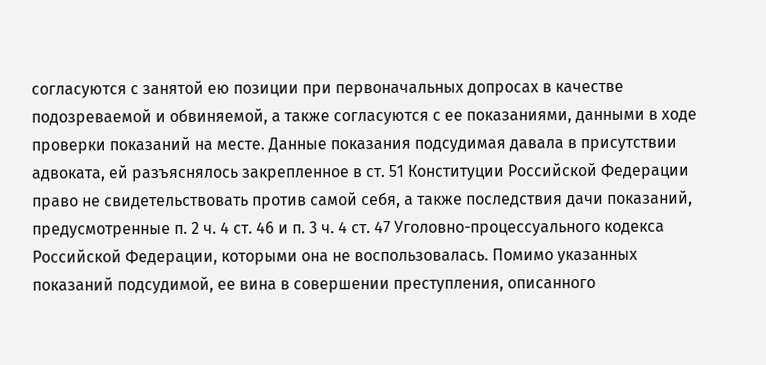согласуются с занятой ею позиции при первоначальных допросах в качестве подозреваемой и обвиняемой, а также согласуются с ее показаниями, данными в ходе проверки показаний на месте. Данные показания подсудимая давала в присутствии адвоката, ей разъяснялось закрепленное в ст. 51 Конституции Российской Федерации право не свидетельствовать против самой себя, а также последствия дачи показаний, предусмотренные п. 2 ч. 4 ст. 46 и п. 3 ч. 4 ст. 47 Уголовно-процессуального кодекса Российской Федерации, которыми она не воспользовалась. Помимо указанных показаний подсудимой, ее вина в совершении преступления, описанного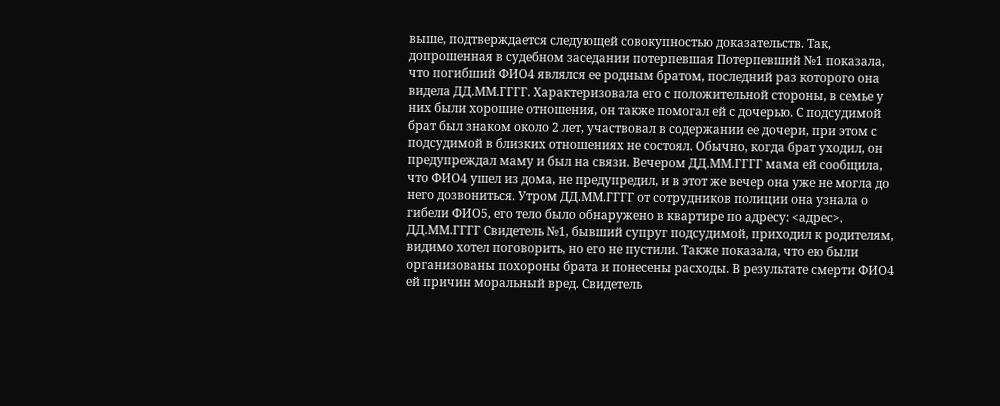выше, подтверждается следующей совокупностью доказательств. Так, допрошенная в судебном заседании потерпевшая Потерпевший №1 показала, что погибший ФИО4 являлся ее родным братом, последний раз которого она видела ДД.ММ.ГГГГ. Характеризовала его с положительной стороны, в семье у них были хорошие отношения, он также помогал ей с дочерью. С подсудимой брат был знаком около 2 лет, участвовал в содержании ее дочери, при этом с подсудимой в близких отношениях не состоял. Обычно, когда брат уходил, он предупреждал маму и был на связи. Вечером ДД.ММ.ГГГГ мама ей сообщила, что ФИО4 ушел из дома, не предупредил, и в этот же вечер она уже не могла до него дозвониться. Утром ДД.ММ.ГГГГ от сотрудников полиции она узнала о гибели ФИО5, его тело было обнаружено в квартире по адресу: <адрес>. ДД.ММ.ГГГГ Свидетель №1, бывший супруг подсудимой, приходил к родителям, видимо хотел поговорить, но его не пустили. Также показала, что ею были организованы похороны брата и понесены расходы. В результате смерти ФИО4 ей причин моральный вред. Свидетель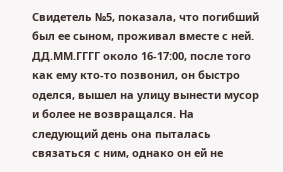Свидетель №5, показала, что погибший был ее сыном, проживал вместе с ней. ДД.ММ.ГГГГ около 16-17:00, после того как ему кто-то позвонил, он быстро оделся, вышел на улицу вынести мусор и более не возвращался. На следующий день она пыталась связаться с ним, однако он ей не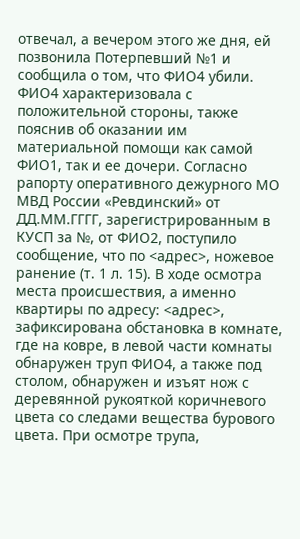отвечал, а вечером этого же дня, ей позвонила Потерпевший №1 и сообщила о том, что ФИО4 убили. ФИО4 характеризовала с положительной стороны, также пояснив об оказании им материальной помощи как самой ФИО1, так и ее дочери. Согласно рапорту оперативного дежурного МО МВД России «Ревдинский» от ДД.ММ.ГГГГ, зарегистрированным в КУСП за №, от ФИО2, поступило сообщение, что по <адрес>, ножевое ранение (т. 1 л. 15). В ходе осмотра места происшествия, а именно квартиры по адресу: <адрес>, зафиксирована обстановка в комнате, где на ковре, в левой части комнаты обнаружен труп ФИО4, а также под столом, обнаружен и изъят нож с деревянной рукояткой коричневого цвета со следами вещества бурового цвета. При осмотре трупа,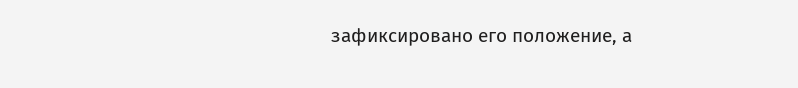зафиксировано его положение, а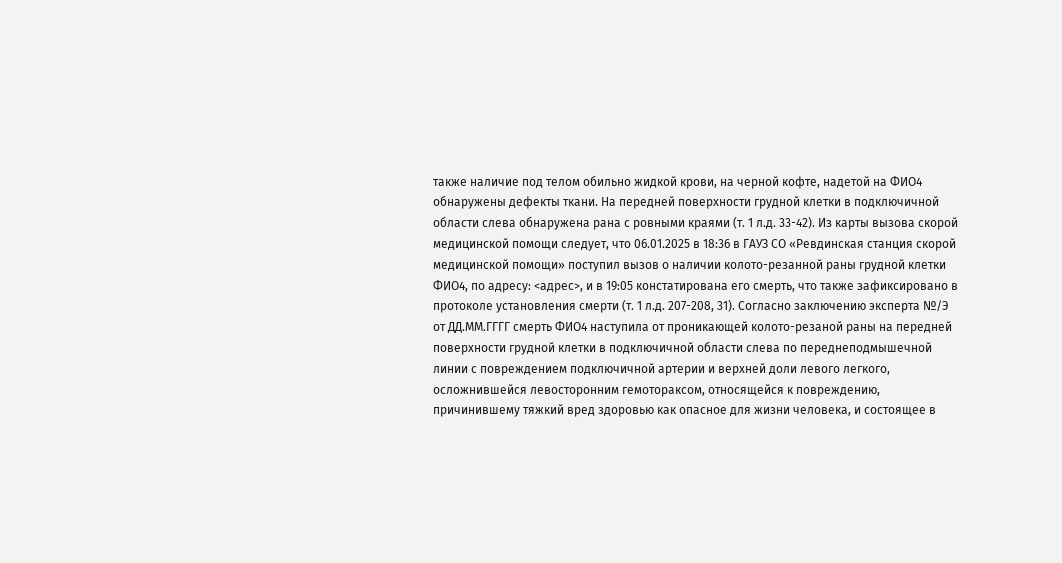также наличие под телом обильно жидкой крови, на черной кофте, надетой на ФИО4 обнаружены дефекты ткани. На передней поверхности грудной клетки в подключичной области слева обнаружена рана с ровными краями (т. 1 л.д. 33-42). Из карты вызова скорой медицинской помощи следует, что 06.01.2025 в 18:36 в ГАУЗ СО «Ревдинская станция скорой медицинской помощи» поступил вызов о наличии колото-резанной раны грудной клетки ФИО4, по адресу: <адрес>, и в 19:05 констатирована его смерть, что также зафиксировано в протоколе установления смерти (т. 1 л.д. 207-208, 31). Согласно заключению эксперта №/Э от ДД.ММ.ГГГГ смерть ФИО4 наступила от проникающей колото-резаной раны на передней поверхности грудной клетки в подключичной области слева по переднеподмышечной линии с повреждением подключичной артерии и верхней доли левого легкого, осложнившейся левосторонним гемотораксом, относящейся к повреждению, причинившему тяжкий вред здоровью как опасное для жизни человека, и состоящее в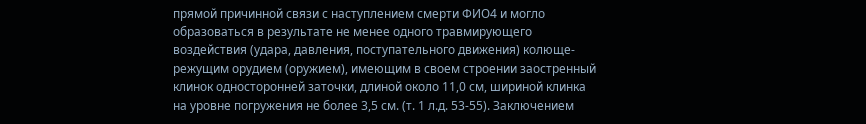прямой причинной связи с наступлением смерти ФИО4 и могло образоваться в результате не менее одного травмирующего воздействия (удара, давления, поступательного движения) колюще-режущим орудием (оружием), имеющим в своем строении заостренный клинок односторонней заточки, длиной около 11,0 см, шириной клинка на уровне погружения не более 3,5 см. (т. 1 л.д. 53-55). Заключением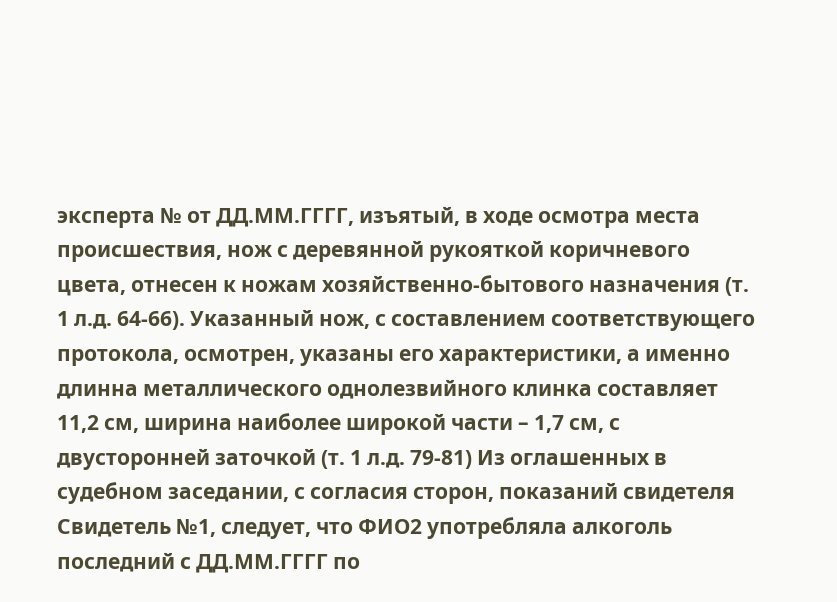эксперта № от ДД.ММ.ГГГГ, изъятый, в ходе осмотра места происшествия, нож с деревянной рукояткой коричневого цвета, отнесен к ножам хозяйственно-бытового назначения (т. 1 л.д. 64-66). Указанный нож, с составлением соответствующего протокола, осмотрен, указаны его характеристики, а именно длинна металлического однолезвийного клинка составляет 11,2 см, ширина наиболее широкой части – 1,7 см, с двусторонней заточкой (т. 1 л.д. 79-81) Из оглашенных в судебном заседании, с согласия сторон, показаний свидетеля Свидетель №1, следует, что ФИО2 употребляла алкоголь последний с ДД.ММ.ГГГГ по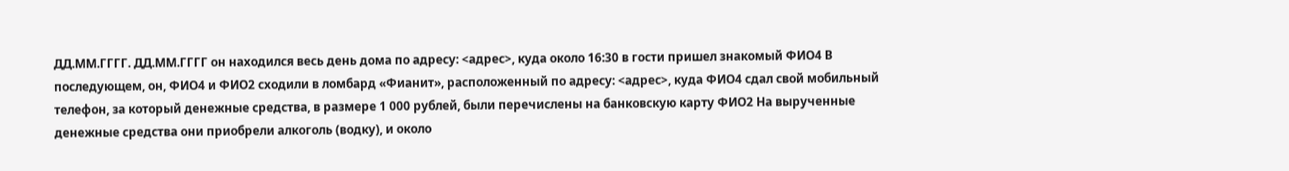ДД.ММ.ГГГГ. ДД.ММ.ГГГГ он находился весь день дома по адресу: <адрес>, куда около 16:30 в гости пришел знакомый ФИО4 В последующем, он, ФИО4 и ФИО2 сходили в ломбард «Фианит», расположенный по адресу: <адрес>, куда ФИО4 сдал свой мобильный телефон, за который денежные средства, в размере 1 000 рублей, были перечислены на банковскую карту ФИО2 На вырученные денежные средства они приобрели алкоголь (водку), и около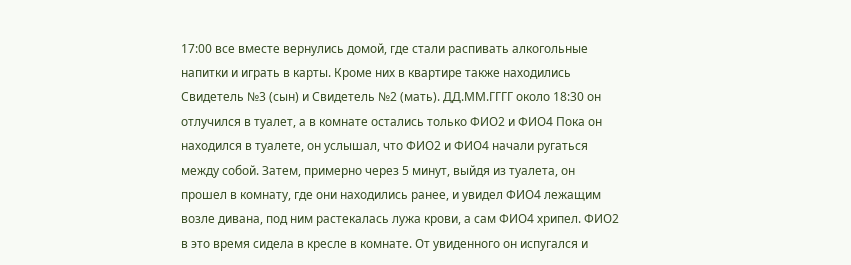17:00 все вместе вернулись домой, где стали распивать алкогольные напитки и играть в карты. Кроме них в квартире также находились Свидетель №3 (сын) и Свидетель №2 (мать). ДД.ММ.ГГГГ около 18:30 он отлучился в туалет, а в комнате остались только ФИО2 и ФИО4 Пока он находился в туалете, он услышал, что ФИО2 и ФИО4 начали ругаться между собой. Затем, примерно через 5 минут, выйдя из туалета, он прошел в комнату, где они находились ранее, и увидел ФИО4 лежащим возле дивана, под ним растекалась лужа крови, а сам ФИО4 хрипел. ФИО2 в это время сидела в кресле в комнате. От увиденного он испугался и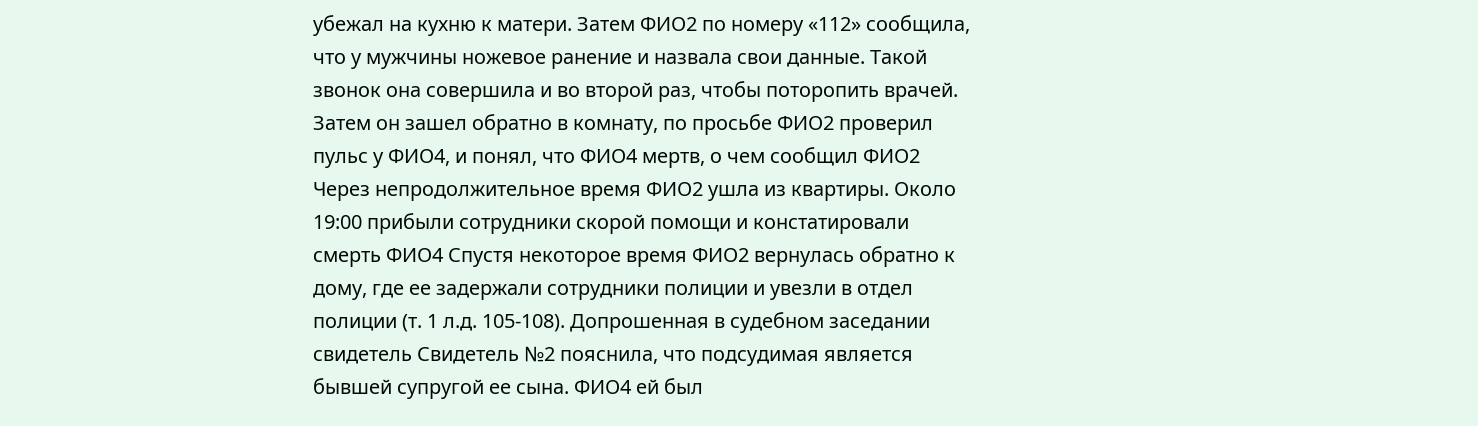убежал на кухню к матери. Затем ФИО2 по номеру «112» сообщила, что у мужчины ножевое ранение и назвала свои данные. Такой звонок она совершила и во второй раз, чтобы поторопить врачей. Затем он зашел обратно в комнату, по просьбе ФИО2 проверил пульс у ФИО4, и понял, что ФИО4 мертв, о чем сообщил ФИО2 Через непродолжительное время ФИО2 ушла из квартиры. Около 19:00 прибыли сотрудники скорой помощи и констатировали смерть ФИО4 Спустя некоторое время ФИО2 вернулась обратно к дому, где ее задержали сотрудники полиции и увезли в отдел полиции (т. 1 л.д. 105-108). Допрошенная в судебном заседании свидетель Свидетель №2 пояснила, что подсудимая является бывшей супругой ее сына. ФИО4 ей был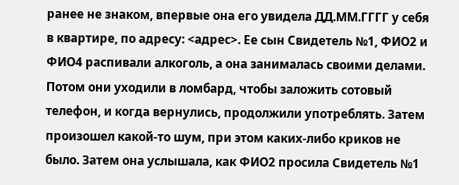ранее не знаком, впервые она его увидела ДД.ММ.ГГГГ у себя в квартире, по адресу: <адрес>. Ее сын Свидетель №1, ФИО2 и ФИО4 распивали алкоголь, а она занималась своими делами. Потом они уходили в ломбард, чтобы заложить сотовый телефон, и когда вернулись, продолжили употреблять. Затем произошел какой-то шум, при этом каких-либо криков не было. Затем она услышала, как ФИО2 просила Свидетель №1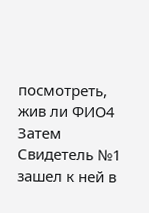посмотреть, жив ли ФИО4 Затем Свидетель №1 зашел к ней в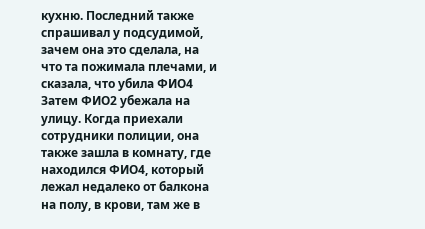кухню. Последний также спрашивал у подсудимой, зачем она это сделала, на что та пожимала плечами, и сказала, что убила ФИО4 Затем ФИО2 убежала на улицу. Когда приехали сотрудники полиции, она также зашла в комнату, где находился ФИО4, который лежал недалеко от балкона на полу, в крови, там же в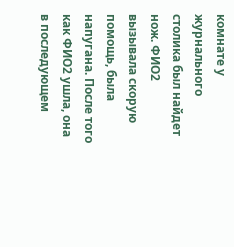комнате у журнального столика был найдет нож. ФИО2 вызывала скорую помощь, была напугана. После того как ФИО2 ушла, она в последующем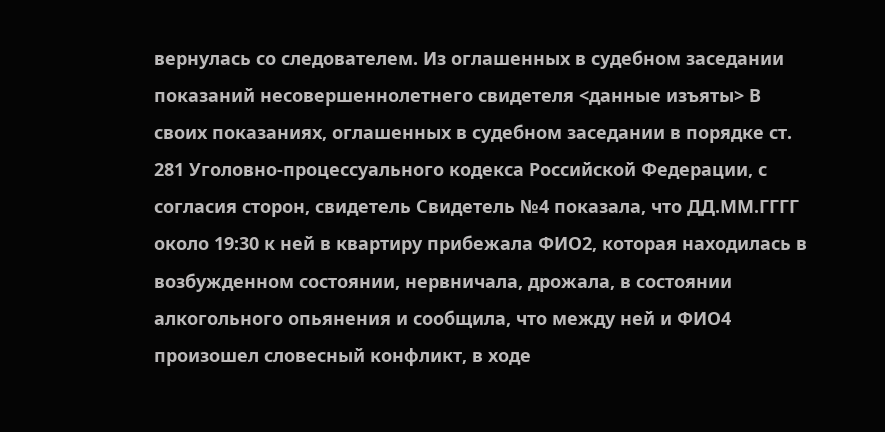вернулась со следователем. Из оглашенных в судебном заседании показаний несовершеннолетнего свидетеля <данные изъяты> В своих показаниях, оглашенных в судебном заседании в порядке ст. 281 Уголовно-процессуального кодекса Российской Федерации, с согласия сторон, свидетель Свидетель №4 показала, что ДД.ММ.ГГГГ около 19:30 к ней в квартиру прибежала ФИО2, которая находилась в возбужденном состоянии, нервничала, дрожала, в состоянии алкогольного опьянения и сообщила, что между ней и ФИО4 произошел словесный конфликт, в ходе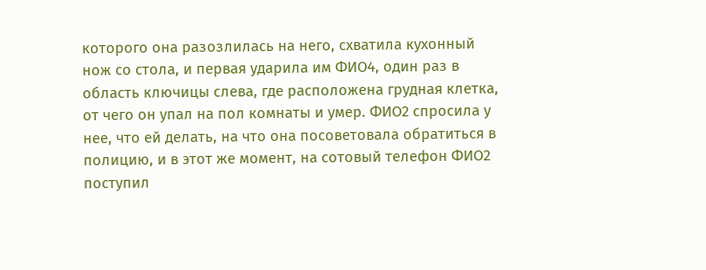которого она разозлилась на него, схватила кухонный нож со стола, и первая ударила им ФИО4, один раз в область ключицы слева, где расположена грудная клетка, от чего он упал на пол комнаты и умер. ФИО2 спросила у нее, что ей делать, на что она посоветовала обратиться в полицию, и в этот же момент, на сотовый телефон ФИО2 поступил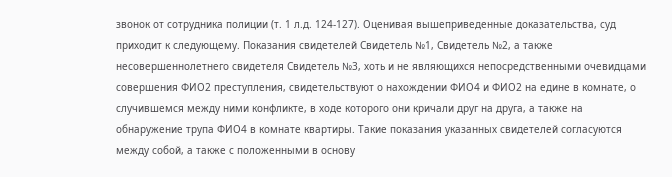звонок от сотрудника полиции (т. 1 л.д. 124-127). Оценивая вышеприведенные доказательства, суд приходит к следующему. Показания свидетелей Свидетель №1, Свидетель №2, а также несовершеннолетнего свидетеля Свидетель №3, хоть и не являющихся непосредственными очевидцами совершения ФИО2 преступления, свидетельствуют о нахождении ФИО4 и ФИО2 на едине в комнате, о случившемся между ними конфликте, в ходе которого они кричали друг на друга, а также на обнаружение трупа ФИО4 в комнате квартиры. Такие показания указанных свидетелей согласуются между собой, а также с положенными в основу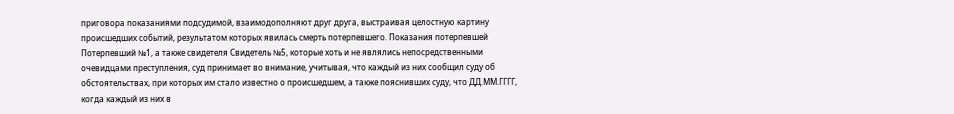приговора показаниями подсудимой, взаимодополняют друг друга, выстраивая целостную картину происшедших событий, результатом которых явилась смерть потерпевшего. Показания потерпевшей Потерпевший №1, а также свидетеля Свидетель №5, которые хоть и не являлись непосредственными очевидцами преступления, суд принимает во внимание, учитывая, что каждый из них сообщил суду об обстоятельствах, при которых им стало известно о происшедшем, а также пояснивших суду, что ДД.ММ.ГГГГ, когда каждый из них в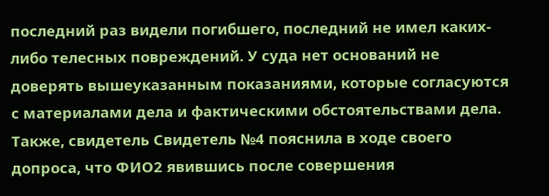последний раз видели погибшего, последний не имел каких-либо телесных повреждений. У суда нет оснований не доверять вышеуказанным показаниями, которые согласуются с материалами дела и фактическими обстоятельствами дела. Также, свидетель Свидетель №4 пояснила в ходе своего допроса, что ФИО2 явившись после совершения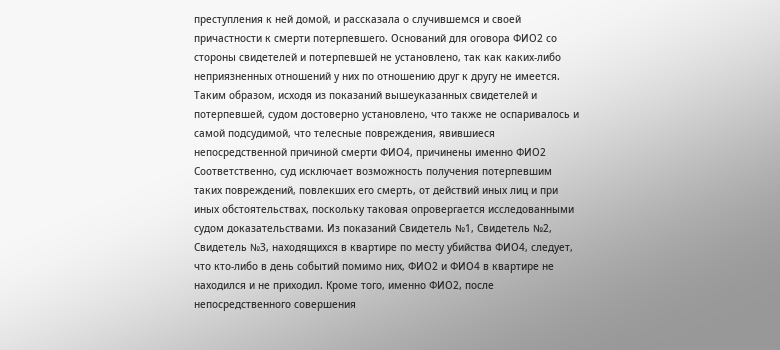преступления к ней домой, и рассказала о случившемся и своей причастности к смерти потерпевшего. Оснований для оговора ФИО2 со стороны свидетелей и потерпевшей не установлено, так как каких-либо неприязненных отношений у них по отношению друг к другу не имеется. Таким образом, исходя из показаний вышеуказанных свидетелей и потерпевшей, судом достоверно установлено, что также не оспаривалось и самой подсудимой, что телесные повреждения, явившиеся непосредственной причиной смерти ФИО4, причинены именно ФИО2 Соответственно, суд исключает возможность получения потерпевшим таких повреждений, повлекших его смерть, от действий иных лиц и при иных обстоятельствах, поскольку таковая опровергается исследованными судом доказательствами. Из показаний Свидетель №1, Свидетель №2, Свидетель №3, находящихся в квартире по месту убийства ФИО4, следует, что кто-либо в день событий помимо них, ФИО2 и ФИО4 в квартире не находился и не приходил. Кроме того, именно ФИО2, после непосредственного совершения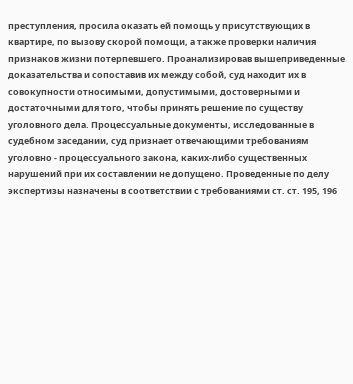преступления, просила оказать ей помощь у присутствующих в квартире, по вызову скорой помощи, а также проверки наличия признаков жизни потерпевшего. Проанализировав вышеприведенные доказательства и сопоставив их между собой, суд находит их в совокупности относимыми, допустимыми, достоверными и достаточными для того, чтобы принять решение по существу уголовного дела. Процессуальные документы, исследованные в судебном заседании, суд признает отвечающими требованиям уголовно - процессуального закона, каких-либо существенных нарушений при их составлении не допущено. Проведенные по делу экспертизы назначены в соответствии с требованиями ст. ст. 195, 196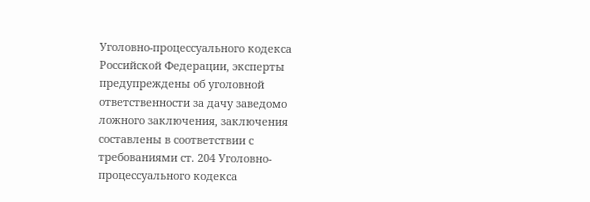Уголовно-процессуального кодекса Российской Федерации, эксперты предупреждены об уголовной ответственности за дачу заведомо ложного заключения, заключения составлены в соответствии с требованиями ст. 204 Уголовно-процессуального кодекса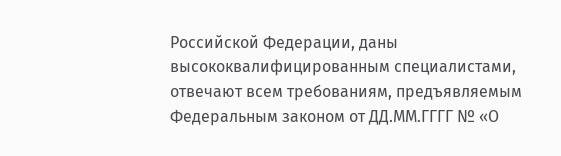Российской Федерации, даны высококвалифицированным специалистами, отвечают всем требованиям, предъявляемым Федеральным законом от ДД.ММ.ГГГГ № «О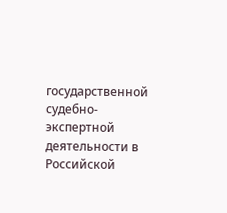государственной судебно-экспертной деятельности в Российской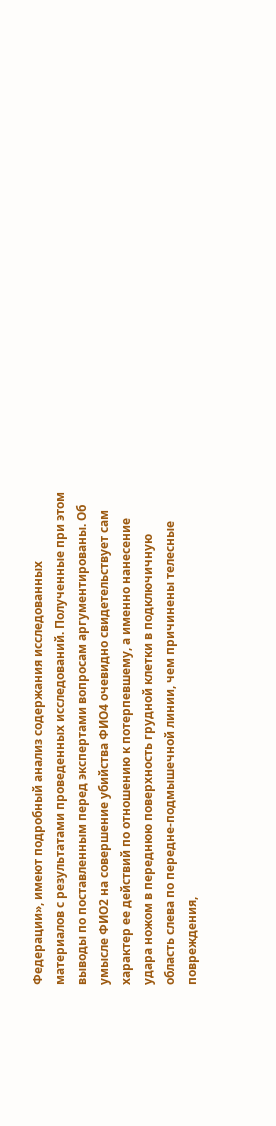Федерации», имеют подробный анализ содержания исследованных материалов с результатами проведенных исследований. Полученные при этом выводы по поставленным перед экспертами вопросам аргументированы. Об умысле ФИО2 на совершение убийства ФИО4 очевидно свидетельствует сам характер ее действий по отношению к потерпевшему, а именно нанесение удара ножом в переднюю поверхность грудной клетки в подключичную область слева по передне-подмышечной линии, чем причинены телесные повреждения,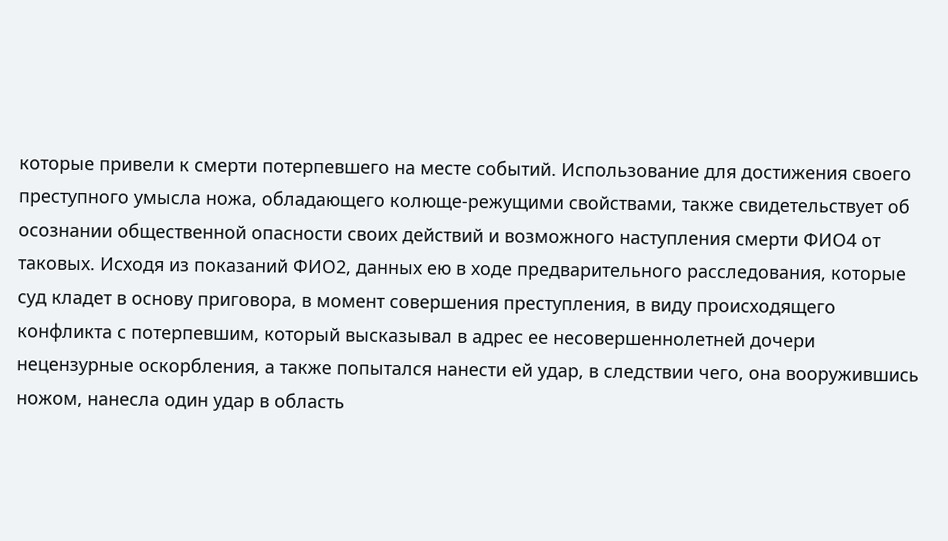которые привели к смерти потерпевшего на месте событий. Использование для достижения своего преступного умысла ножа, обладающего колюще-режущими свойствами, также свидетельствует об осознании общественной опасности своих действий и возможного наступления смерти ФИО4 от таковых. Исходя из показаний ФИО2, данных ею в ходе предварительного расследования, которые суд кладет в основу приговора, в момент совершения преступления, в виду происходящего конфликта с потерпевшим, который высказывал в адрес ее несовершеннолетней дочери нецензурные оскорбления, а также попытался нанести ей удар, в следствии чего, она вооружившись ножом, нанесла один удар в область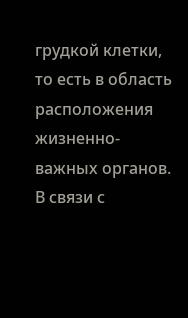грудкой клетки, то есть в область расположения жизненно-важных органов. В связи с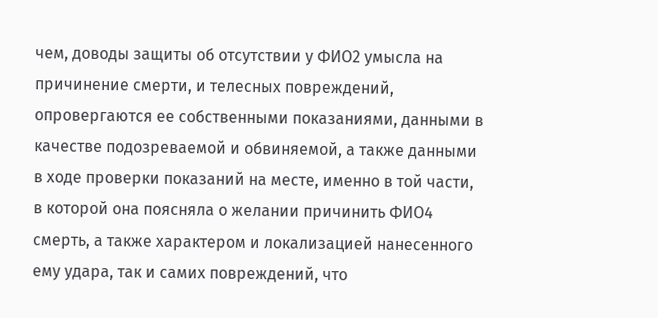чем, доводы защиты об отсутствии у ФИО2 умысла на причинение смерти, и телесных повреждений, опровергаются ее собственными показаниями, данными в качестве подозреваемой и обвиняемой, а также данными в ходе проверки показаний на месте, именно в той части, в которой она поясняла о желании причинить ФИО4 смерть, а также характером и локализацией нанесенного ему удара, так и самих повреждений, что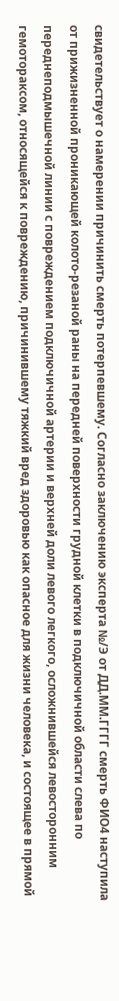свидетельствует о намерении причинить смерть потерпевшему. Согласно заключению эксперта №/Э от ДД.ММ.ГГГГ смерть ФИО4 наступила от прижизненной проникающей колото-резаной раны на передней поверхности грудной клетки в подключичной области слева по переднеподмышечной линии с повреждением подключичной артерии и верхней доли левого легкого, осложнившейся левосторонним гемотораксом, относящейся к повреждению, причинившему тяжкий вред здоровью как опасное для жизни человека, и состоящее в прямой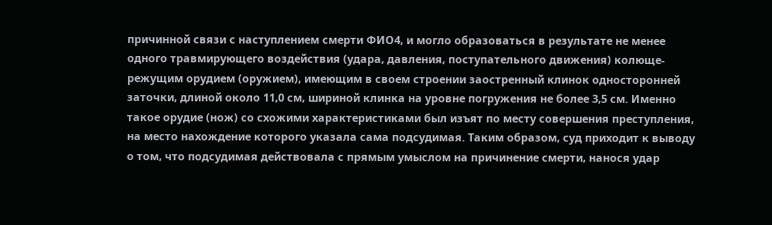причинной связи с наступлением смерти ФИО4, и могло образоваться в результате не менее одного травмирующего воздействия (удара, давления, поступательного движения) колюще-режущим орудием (оружием), имеющим в своем строении заостренный клинок односторонней заточки, длиной около 11,0 см, шириной клинка на уровне погружения не более 3,5 см. Именно такое орудие (нож) со схожими характеристиками был изъят по месту совершения преступления, на место нахождение которого указала сама подсудимая. Таким образом, суд приходит к выводу о том, что подсудимая действовала с прямым умыслом на причинение смерти, нанося удар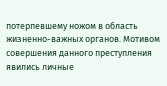потерпевшему ножом в область жизненно-важных органов. Мотивом совершения данного преступления явились личные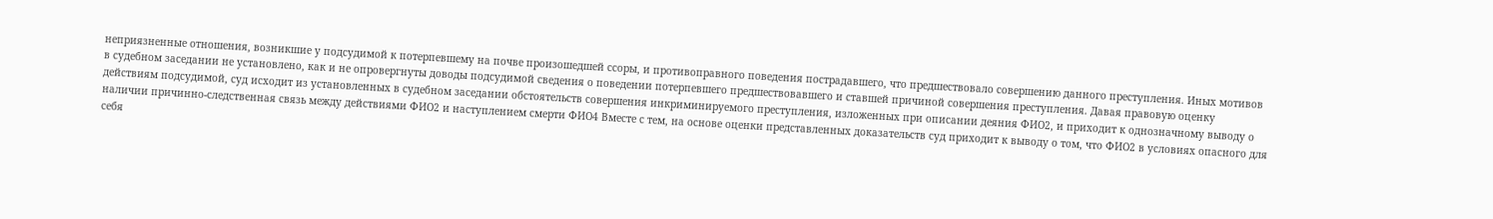неприязненные отношения, возникшие у подсудимой к потерпевшему на почве произошедшей ссоры, и противоправного поведения пострадавшего, что предшествовало совершению данного преступления. Иных мотивов в судебном заседании не установлено, как и не опровергнуты доводы подсудимой сведения о поведении потерпевшего предшествовавшего и ставшей причиной совершения преступления. Давая правовую оценку действиям подсудимой, суд исходит из установленных в судебном заседании обстоятельств совершения инкриминируемого преступления, изложенных при описании деяния ФИО2, и приходит к однозначному выводу о наличии причинно-следственная связь между действиями ФИО2 и наступлением смерти ФИО4 Вместе с тем, на основе оценки представленных доказательств суд приходит к выводу о том, что ФИО2 в условиях опасного для себя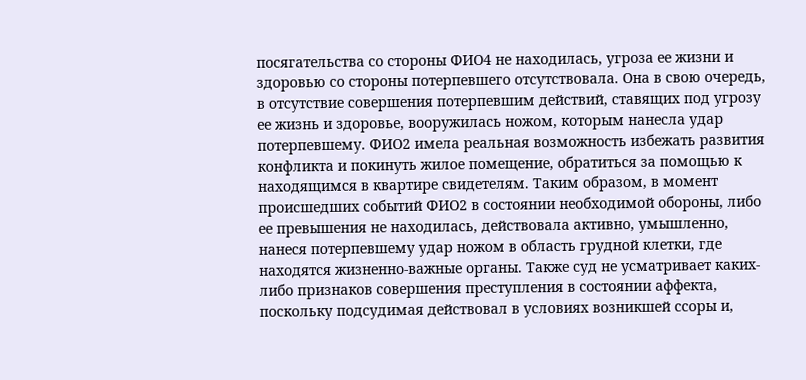посягательства со стороны ФИО4 не находилась, угроза ее жизни и здоровью со стороны потерпевшего отсутствовала. Она в свою очередь, в отсутствие совершения потерпевшим действий, ставящих под угрозу ее жизнь и здоровье, вооружилась ножом, которым нанесла удар потерпевшему. ФИО2 имела реальная возможность избежать развития конфликта и покинуть жилое помещение, обратиться за помощью к находящимся в квартире свидетелям. Таким образом, в момент происшедших событий ФИО2 в состоянии необходимой обороны, либо ее превышения не находилась, действовала активно, умышленно, нанеся потерпевшему удар ножом в область грудной клетки, где находятся жизненно-важные органы. Также суд не усматривает каких-либо признаков совершения преступления в состоянии аффекта, поскольку подсудимая действовал в условиях возникшей ссоры и,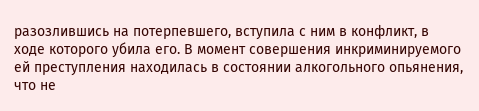разозлившись на потерпевшего, вступила с ним в конфликт, в ходе которого убила его. В момент совершения инкриминируемого ей преступления находилась в состоянии алкогольного опьянения, что не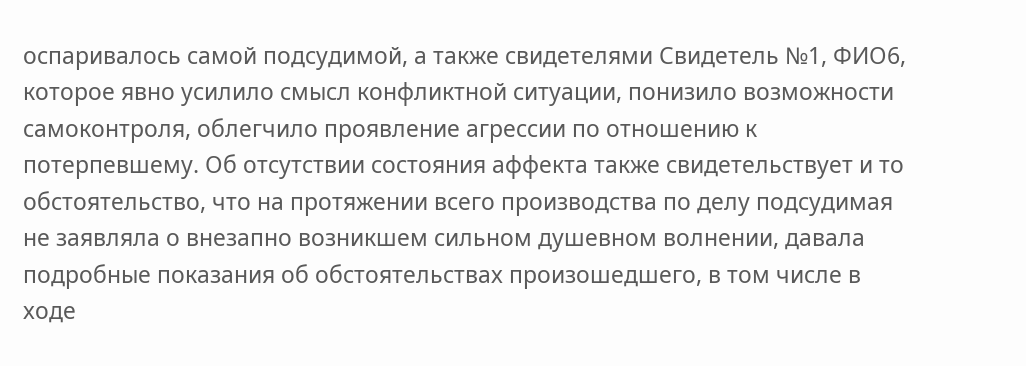оспаривалось самой подсудимой, а также свидетелями Свидетель №1, ФИО6, которое явно усилило смысл конфликтной ситуации, понизило возможности самоконтроля, облегчило проявление агрессии по отношению к потерпевшему. Об отсутствии состояния аффекта также свидетельствует и то обстоятельство, что на протяжении всего производства по делу подсудимая не заявляла о внезапно возникшем сильном душевном волнении, давала подробные показания об обстоятельствах произошедшего, в том числе в ходе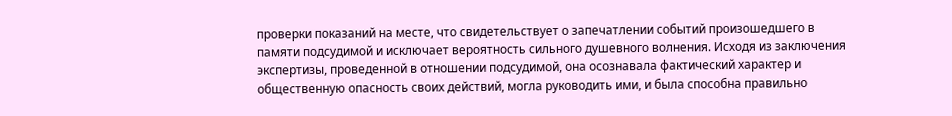проверки показаний на месте, что свидетельствует о запечатлении событий произошедшего в памяти подсудимой и исключает вероятность сильного душевного волнения. Исходя из заключения экспертизы, проведенной в отношении подсудимой, она осознавала фактический характер и общественную опасность своих действий, могла руководить ими, и была способна правильно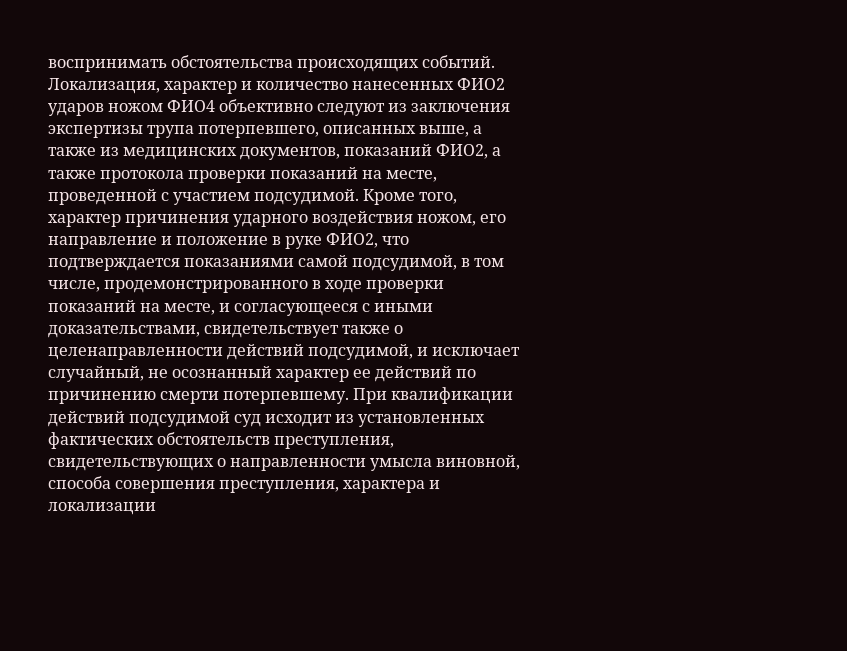воспринимать обстоятельства происходящих событий. Локализация, характер и количество нанесенных ФИО2 ударов ножом ФИО4 объективно следуют из заключения экспертизы трупа потерпевшего, описанных выше, а также из медицинских документов, показаний ФИО2, а также протокола проверки показаний на месте, проведенной с участием подсудимой. Кроме того, характер причинения ударного воздействия ножом, его направление и положение в руке ФИО2, что подтверждается показаниями самой подсудимой, в том числе, продемонстрированного в ходе проверки показаний на месте, и согласующееся с иными доказательствами, свидетельствует также о целенаправленности действий подсудимой, и исключает случайный, не осознанный характер ее действий по причинению смерти потерпевшему. При квалификации действий подсудимой суд исходит из установленных фактических обстоятельств преступления, свидетельствующих о направленности умысла виновной, способа совершения преступления, характера и локализации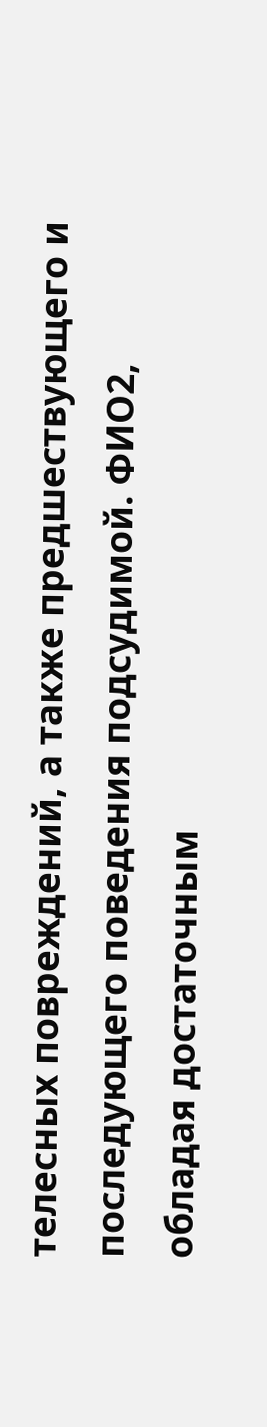телесных повреждений, а также предшествующего и последующего поведения подсудимой. ФИО2, обладая достаточным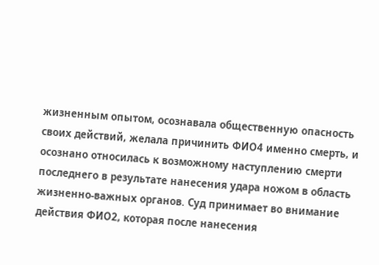жизненным опытом, осознавала общественную опасность своих действий, желала причинить ФИО4 именно смерть, и осознано относилась к возможному наступлению смерти последнего в результате нанесения удара ножом в область жизненно-важных органов. Суд принимает во внимание действия ФИО2, которая после нанесения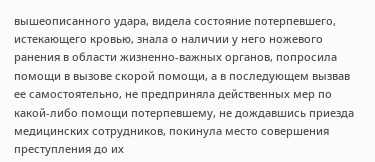вышеописанного удара, видела состояние потерпевшего, истекающего кровью, знала о наличии у него ножевого ранения в области жизненно-важных органов, попросила помощи в вызове скорой помощи, а в последующем вызвав ее самостоятельно, не предприняла действенных мер по какой-либо помощи потерпевшему, не дождавшись приезда медицинских сотрудников, покинула место совершения преступления до их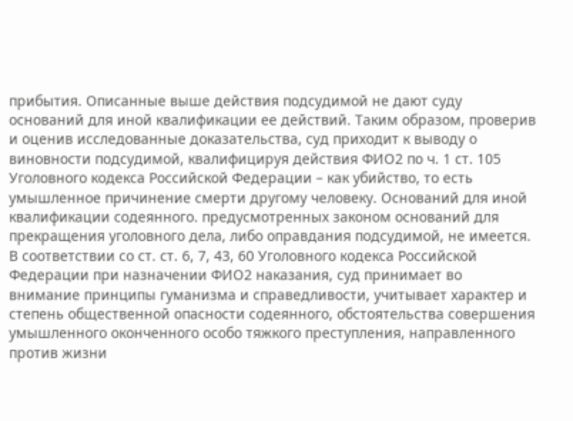прибытия. Описанные выше действия подсудимой не дают суду оснований для иной квалификации ее действий. Таким образом, проверив и оценив исследованные доказательства, суд приходит к выводу о виновности подсудимой, квалифицируя действия ФИО2 по ч. 1 ст. 105 Уголовного кодекса Российской Федерации – как убийство, то есть умышленное причинение смерти другому человеку. Оснований для иной квалификации содеянного. предусмотренных законом оснований для прекращения уголовного дела, либо оправдания подсудимой, не имеется. В соответствии со ст. ст. 6, 7, 43, 60 Уголовного кодекса Российской Федерации при назначении ФИО2 наказания, суд принимает во внимание принципы гуманизма и справедливости, учитывает характер и степень общественной опасности содеянного, обстоятельства совершения умышленного оконченного особо тяжкого преступления, направленного против жизни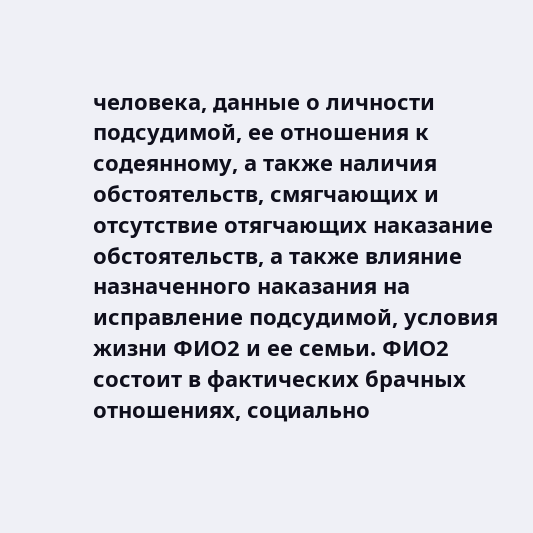человека, данные о личности подсудимой, ее отношения к содеянному, а также наличия обстоятельств, смягчающих и отсутствие отягчающих наказание обстоятельств, а также влияние назначенного наказания на исправление подсудимой, условия жизни ФИО2 и ее семьи. ФИО2 состоит в фактических брачных отношениях, социально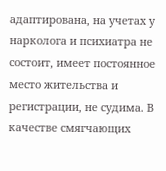адаптирована, на учетах у нарколога и психиатра не состоит, имеет постоянное место жительства и регистрации, не судима. В качестве смягчающих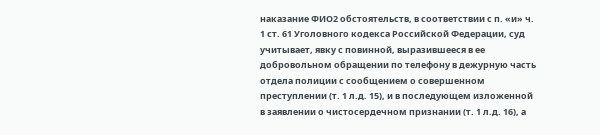наказание ФИО2 обстоятельств, в соответствии с п. «и» ч. 1 ст. 61 Уголовного кодекса Российской Федерации, суд учитывает, явку с повинной, выразившееся в ее добровольном обращении по телефону в дежурную часть отдела полиции с сообщением о совершенном преступлении (т. 1 л.д. 15), и в последующем изложенной в заявлении о чистосердечном признании (т. 1 л.д. 16), а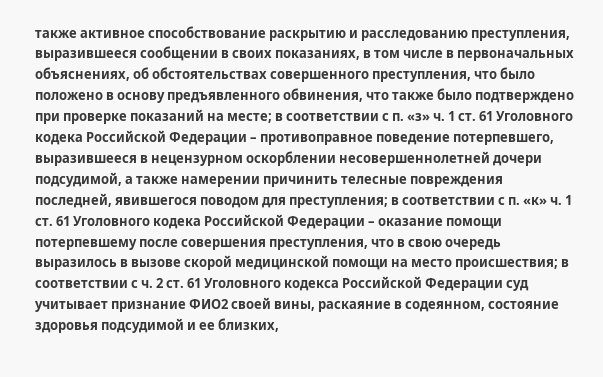также активное способствование раскрытию и расследованию преступления, выразившееся сообщении в своих показаниях, в том числе в первоначальных объяснениях, об обстоятельствах совершенного преступления, что было положено в основу предъявленного обвинения, что также было подтверждено при проверке показаний на месте; в соответствии с п. «з» ч. 1 ст. 61 Уголовного кодека Российской Федерации – противоправное поведение потерпевшего, выразившееся в нецензурном оскорблении несовершеннолетней дочери подсудимой, а также намерении причинить телесные повреждения последней, явившегося поводом для преступления; в соответствии с п. «к» ч. 1 ст. 61 Уголовного кодека Российской Федерации – оказание помощи потерпевшему после совершения преступления, что в свою очередь выразилось в вызове скорой медицинской помощи на место происшествия; в соответствии с ч. 2 ст. 61 Уголовного кодекса Российской Федерации суд учитывает признание ФИО2 своей вины, раскаяние в содеянном, состояние здоровья подсудимой и ее близких,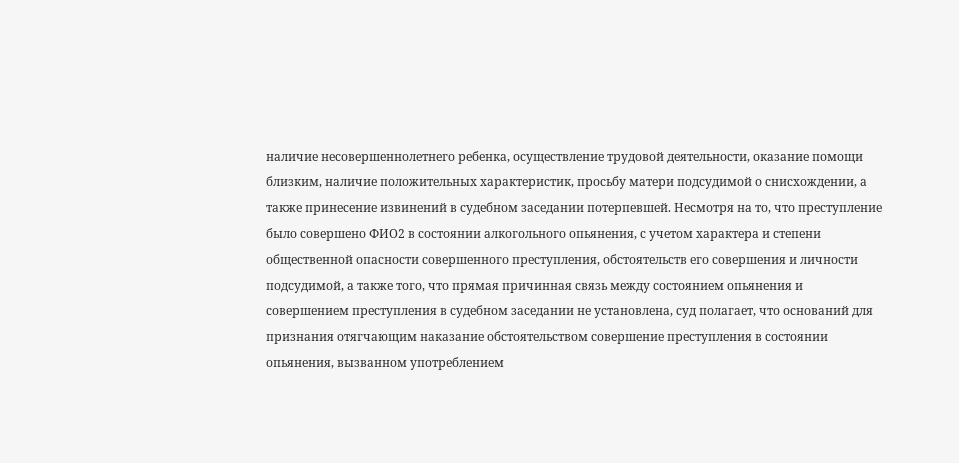наличие несовершеннолетнего ребенка, осуществление трудовой деятельности, оказание помощи близким, наличие положительных характеристик, просьбу матери подсудимой о снисхождении, а также принесение извинений в судебном заседании потерпевшей. Несмотря на то, что преступление было совершено ФИО2 в состоянии алкогольного опьянения, с учетом характера и степени общественной опасности совершенного преступления, обстоятельств его совершения и личности подсудимой, а также того, что прямая причинная связь между состоянием опьянения и совершением преступления в судебном заседании не установлена, суд полагает, что оснований для признания отягчающим наказание обстоятельством совершение преступления в состоянии опьянения, вызванном употреблением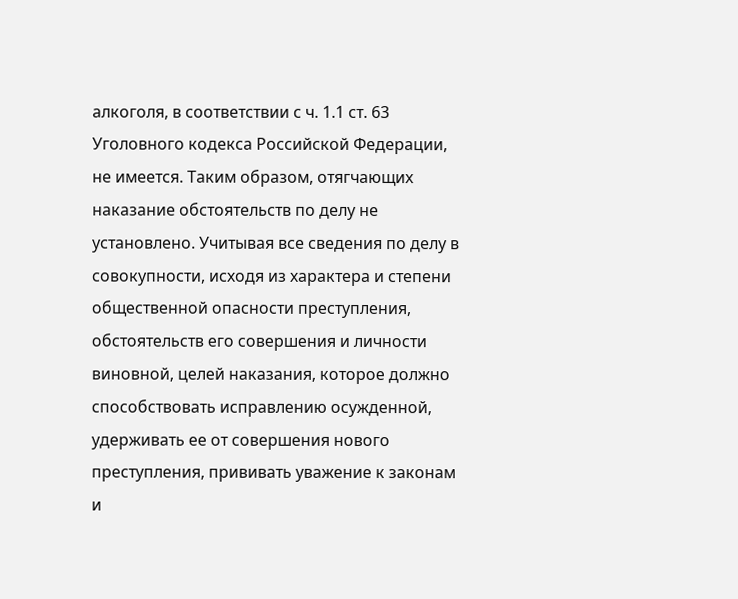алкоголя, в соответствии с ч. 1.1 ст. 63 Уголовного кодекса Российской Федерации, не имеется. Таким образом, отягчающих наказание обстоятельств по делу не установлено. Учитывая все сведения по делу в совокупности, исходя из характера и степени общественной опасности преступления, обстоятельств его совершения и личности виновной, целей наказания, которое должно способствовать исправлению осужденной, удерживать ее от совершения нового преступления, прививать уважение к законам и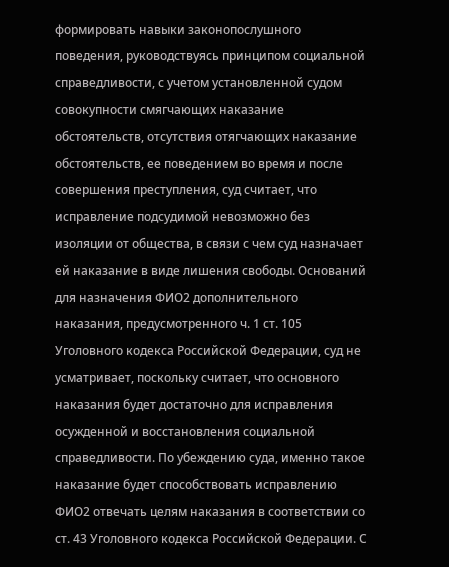формировать навыки законопослушного поведения, руководствуясь принципом социальной справедливости, с учетом установленной судом совокупности смягчающих наказание обстоятельств, отсутствия отягчающих наказание обстоятельств, ее поведением во время и после совершения преступления, суд считает, что исправление подсудимой невозможно без изоляции от общества, в связи с чем суд назначает ей наказание в виде лишения свободы. Оснований для назначения ФИО2 дополнительного наказания, предусмотренного ч. 1 ст. 105 Уголовного кодекса Российской Федерации, суд не усматривает, поскольку считает, что основного наказания будет достаточно для исправления осужденной и восстановления социальной справедливости. По убеждению суда, именно такое наказание будет способствовать исправлению ФИО2 отвечать целям наказания в соответствии со ст. 43 Уголовного кодекса Российской Федерации. С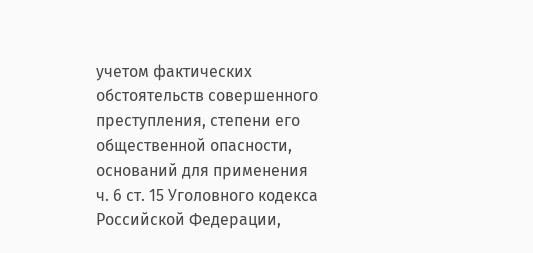учетом фактических обстоятельств совершенного преступления, степени его общественной опасности, оснований для применения ч. 6 ст. 15 Уголовного кодекса Российской Федерации,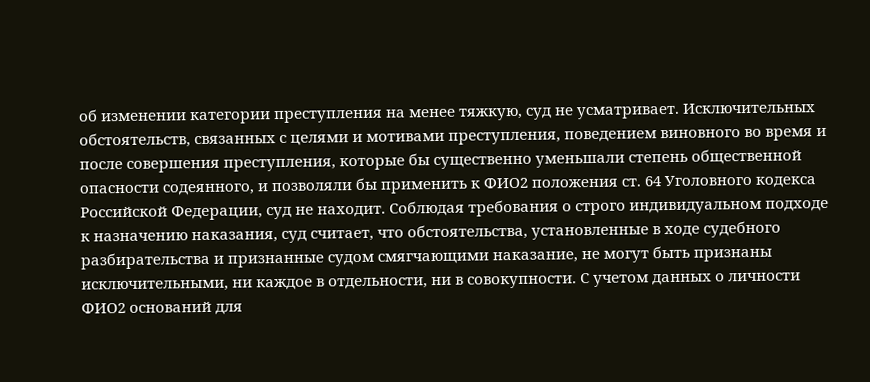об изменении категории преступления на менее тяжкую, суд не усматривает. Исключительных обстоятельств, связанных с целями и мотивами преступления, поведением виновного во время и после совершения преступления, которые бы существенно уменьшали степень общественной опасности содеянного, и позволяли бы применить к ФИО2 положения ст. 64 Уголовного кодекса Российской Федерации, суд не находит. Соблюдая требования о строго индивидуальном подходе к назначению наказания, суд считает, что обстоятельства, установленные в ходе судебного разбирательства и признанные судом смягчающими наказание, не могут быть признаны исключительными, ни каждое в отдельности, ни в совокупности. С учетом данных о личности ФИО2 оснований для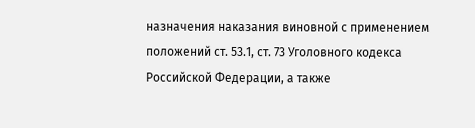назначения наказания виновной с применением положений ст. 53.1, ст. 73 Уголовного кодекса Российской Федерации, а также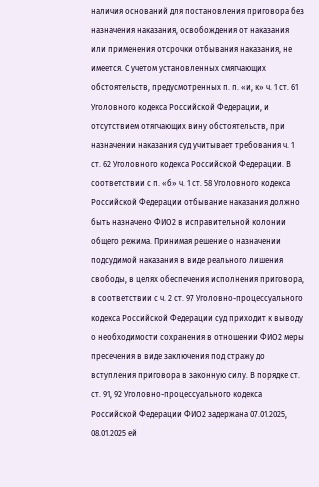наличия оснований для постановления приговора без назначения наказания, освобождения от наказания или применения отсрочки отбывания наказания, не имеется. С учетом установленных смягчающих обстоятельств, предусмотренных п. п. «и, к» ч. 1 ст. 61 Уголовного кодекса Российской Федерации, и отсутствием отягчающих вину обстоятельств, при назначении наказания суд учитывает требования ч. 1 ст. 62 Уголовного кодекса Российской Федерации. В соответствии с п. «б» ч. 1 ст. 58 Уголовного кодекса Российской Федерации отбывание наказания должно быть назначено ФИО2 в исправительной колонии общего режима. Принимая решение о назначении подсудимой наказания в виде реального лишения свободы, в целях обеспечения исполнения приговора, в соответствии с ч. 2 ст. 97 Уголовно-процессуального кодекса Российской Федерации суд приходит к выводу о необходимости сохранения в отношении ФИО2 меры пресечения в виде заключения под стражу до вступления приговора в законную силу. В порядке ст. ст. 91, 92 Уголовно-процессуального кодекса Российской Федерации ФИО2 задержана 07.01.2025, 08.01.2025 ей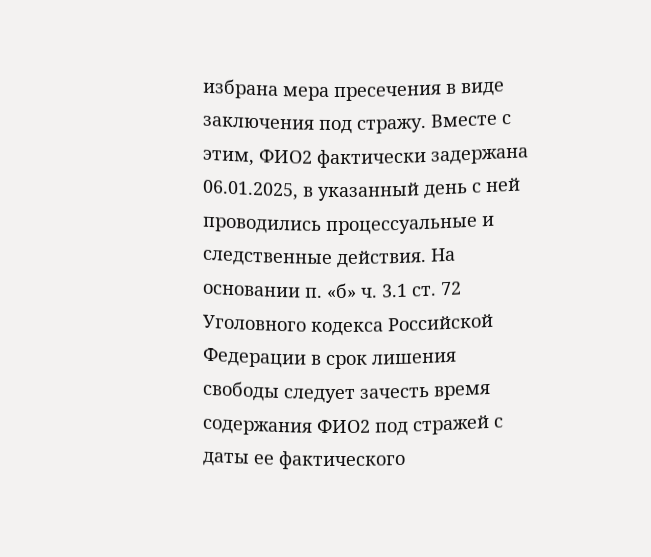избрана мера пресечения в виде заключения под стражу. Вместе с этим, ФИО2 фактически задержана 06.01.2025, в указанный день с ней проводились процессуальные и следственные действия. На основании п. «б» ч. 3.1 ст. 72 Уголовного кодекса Российской Федерации в срок лишения свободы следует зачесть время содержания ФИО2 под стражей с даты ее фактического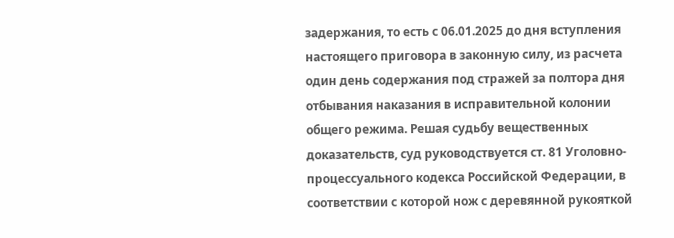задержания, то есть с 06.01.2025 до дня вступления настоящего приговора в законную силу, из расчета один день содержания под стражей за полтора дня отбывания наказания в исправительной колонии общего режима. Решая судьбу вещественных доказательств, суд руководствуется ст. 81 Уголовно-процессуального кодекса Российской Федерации, в соответствии с которой нож с деревянной рукояткой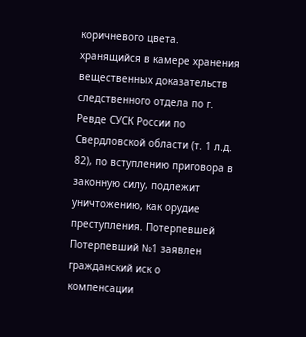коричневого цвета. хранящийся в камере хранения вещественных доказательств следственного отдела по г. Ревде СУСК России по Свердловской области (т. 1 л.д. 82), по вступлению приговора в законную силу, подлежит уничтожению, как орудие преступления. Потерпевшей Потерпевший №1 заявлен гражданский иск о компенсации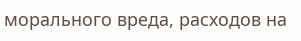морального вреда, расходов на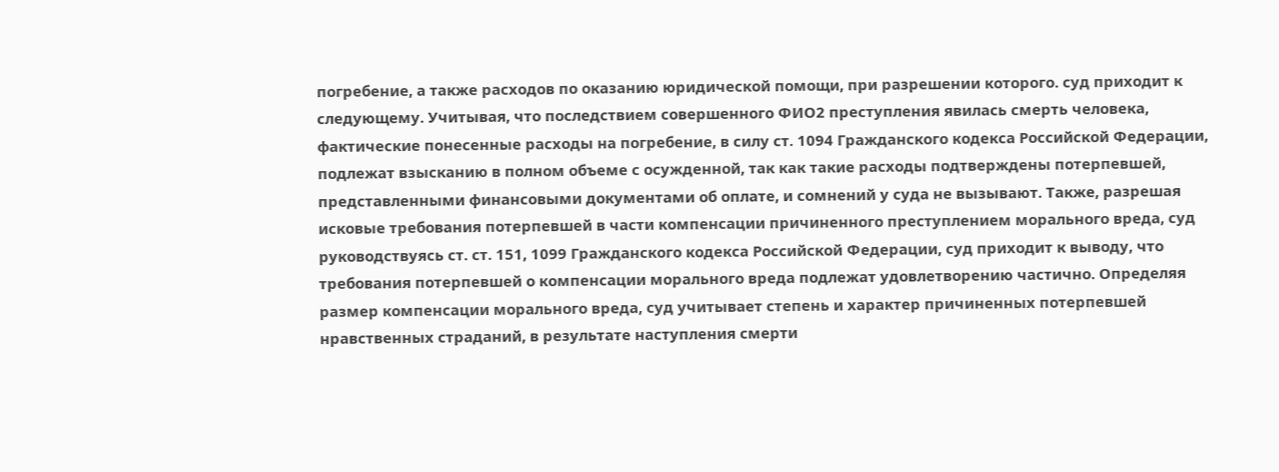погребение, а также расходов по оказанию юридической помощи, при разрешении которого. суд приходит к следующему. Учитывая, что последствием совершенного ФИО2 преступления явилась смерть человека, фактические понесенные расходы на погребение, в силу ст. 1094 Гражданского кодекса Российской Федерации, подлежат взысканию в полном объеме с осужденной, так как такие расходы подтверждены потерпевшей, представленными финансовыми документами об оплате, и сомнений у суда не вызывают. Также, разрешая исковые требования потерпевшей в части компенсации причиненного преступлением морального вреда, суд руководствуясь ст. ст. 151, 1099 Гражданского кодекса Российской Федерации, суд приходит к выводу, что требования потерпевшей о компенсации морального вреда подлежат удовлетворению частично. Определяя размер компенсации морального вреда, суд учитывает степень и характер причиненных потерпевшей нравственных страданий, в результате наступления смерти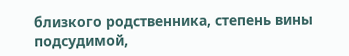близкого родственника, степень вины подсудимой,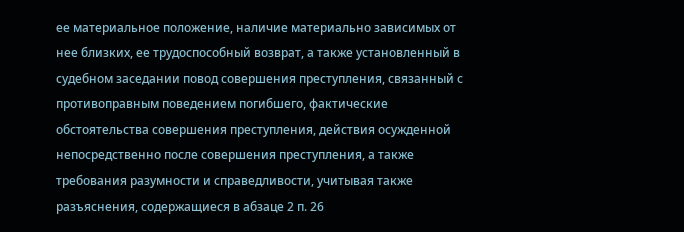ее материальное положение, наличие материально зависимых от нее близких, ее трудоспособный возврат, а также установленный в судебном заседании повод совершения преступления, связанный с противоправным поведением погибшего, фактические обстоятельства совершения преступления, действия осужденной непосредственно после совершения преступления, а также требования разумности и справедливости, учитывая также разъяснения, содержащиеся в абзаце 2 п. 26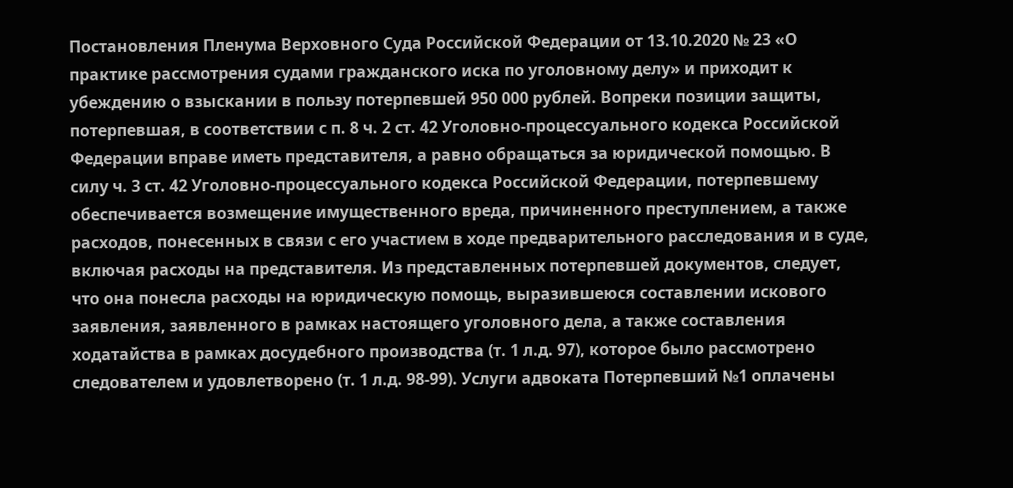Постановления Пленума Верховного Суда Российской Федерации от 13.10.2020 № 23 «О практике рассмотрения судами гражданского иска по уголовному делу» и приходит к убеждению о взыскании в пользу потерпевшей 950 000 рублей. Вопреки позиции защиты, потерпевшая, в соответствии с п. 8 ч. 2 ст. 42 Уголовно-процессуального кодекса Российской Федерации вправе иметь представителя, а равно обращаться за юридической помощью. В силу ч. 3 ст. 42 Уголовно-процессуального кодекса Российской Федерации, потерпевшему обеспечивается возмещение имущественного вреда, причиненного преступлением, а также расходов, понесенных в связи с его участием в ходе предварительного расследования и в суде, включая расходы на представителя. Из представленных потерпевшей документов, следует, что она понесла расходы на юридическую помощь, выразившеюся составлении искового заявления, заявленного в рамках настоящего уголовного дела, а также составления ходатайства в рамках досудебного производства (т. 1 л.д. 97), которое было рассмотрено следователем и удовлетворено (т. 1 л.д. 98-99). Услуги адвоката Потерпевший №1 оплачены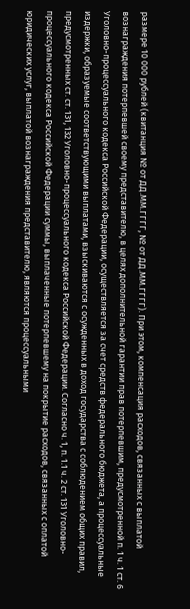размере 10 000 рублей (квитанция № от ДД.ММ.ГГГГ, № от ДД.ММ.ГГГГ). При этом, компенсация расходов, связанных с выплатой вознаграждения потерпевшей своему представителю, в целях дополнительной гарантии прав потерпевшим, предусмотренной п. 1 ч. 1 ст. 6 Уголовно-процессуального кодекса Российской Федерации, осуществляется за счет средств федерального бюджета, а процессуальные издержки, образуемые соответствующими выплатами, взыскиваются с осужденных в доход государства с соблюдением общих правил, предусмотренных ст. ст. 131, 132 Уголовно-процессуального кодекса Российской Федерации. Согласно ч. 1, п. 1.1 ч. 2 ст. 131 Уголовно-процессуального кодекса Российской Федерации суммы, выплаченные потерпевшему на покрытие расходов, связанных с оплатой юридических услуг, выплатой вознаграждения представителю, являются процессуальными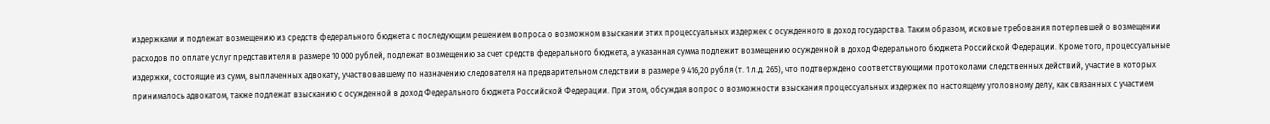издержками и подлежат возмещению из средств федерального бюджета с последующим решением вопроса о возможном взыскании этих процессуальных издержек с осужденного в доход государства. Таким образом, исковые требования потерпевшей о возмещении расходов по оплате услуг представителя в размере 10 000 рублей, подлежат возмещению за счет средств федерального бюджета, а указанная сумма подлежит возмещению осужденной в доход Федерального бюджета Российской Федерации. Кроме того, процессуальные издержки, состоящие из сумм, выплаченных адвокату, участвовавшему по назначению следователя на предварительном следствии в размере 9 416,20 рубля (т. 1 л.д. 265), что подтверждено соответствующими протоколами следственных действий, участие в которых принималось адвокатом, также подлежат взысканию с осужденной в доход Федерального бюджета Российской Федерации. При этом, обсуждая вопрос о возможности взыскания процессуальных издержек по настоящему уголовному делу, как связанных с участием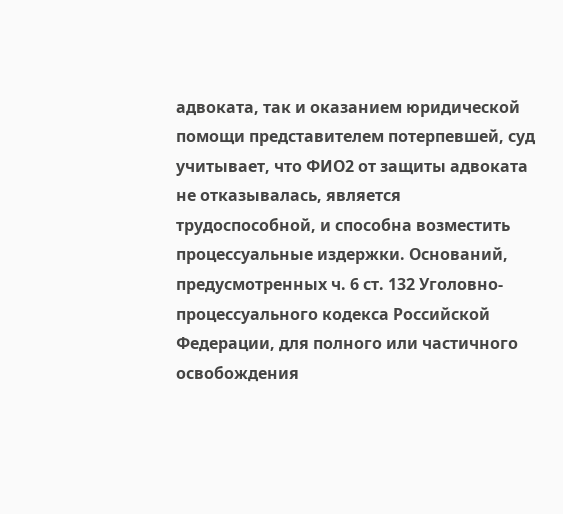адвоката, так и оказанием юридической помощи представителем потерпевшей, суд учитывает, что ФИО2 от защиты адвоката не отказывалась, является трудоспособной, и способна возместить процессуальные издержки. Оснований, предусмотренных ч. 6 ст. 132 Уголовно-процессуального кодекса Российской Федерации, для полного или частичного освобождения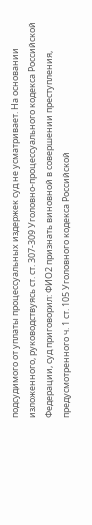подсудимого от уплаты процессуальных издержек суд не усматривает. На основании изложенного, руководствуясь ст. ст. 307-309 Уголовно-процессуального кодекса Российской Федерации, суд приговорил: ФИО2 признать виновной в совершении преступления, предусмотренного ч. 1 ст. 105 Уголовного кодекса Российской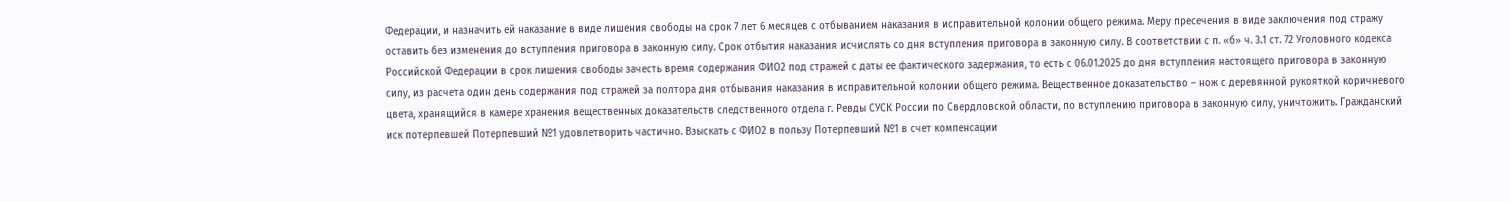Федерации, и назначить ей наказание в виде лишения свободы на срок 7 лет 6 месяцев с отбыванием наказания в исправительной колонии общего режима. Меру пресечения в виде заключения под стражу оставить без изменения до вступления приговора в законную силу. Срок отбытия наказания исчислять со дня вступления приговора в законную силу. В соответствии с п. «б» ч. 3.1 ст. 72 Уголовного кодекса Российской Федерации в срок лишения свободы зачесть время содержания ФИО2 под стражей с даты ее фактического задержания, то есть с 06.01.2025 до дня вступления настоящего приговора в законную силу, из расчета один день содержания под стражей за полтора дня отбывания наказания в исправительной колонии общего режима. Вещественное доказательство – нож с деревянной рукояткой коричневого цвета, хранящийся в камере хранения вещественных доказательств следственного отдела г. Ревды СУСК России по Свердловской области, по вступлению приговора в законную силу, уничтожить. Гражданский иск потерпевшей Потерпевший №1 удовлетворить частично. Взыскать с ФИО2 в пользу Потерпевший №1 в счет компенсации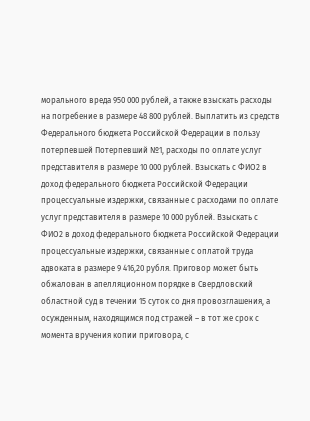морального вреда 950 000 рублей, а также взыскать расходы на погребение в размере 48 800 рублей. Выплатить из средств Федерального бюджета Российской Федерации в пользу потерпевшей Потерпевший №1, расходы по оплате услуг представителя в размере 10 000 рублей. Взыскать с ФИО2 в доход федерального бюджета Российской Федерации процессуальные издержки, связанные с расходами по оплате услуг представителя в размере 10 000 рублей. Взыскать с ФИО2 в доход федерального бюджета Российской Федерации процессуальные издержки, связанные с оплатой труда адвоката в размере 9 416,20 рубля. Приговор может быть обжалован в апелляционном порядке в Свердловский областной суд в течении 15 суток со дня провозглашения, а осужденным, находящимся под стражей – в тот же срок с момента вручения копии приговора, с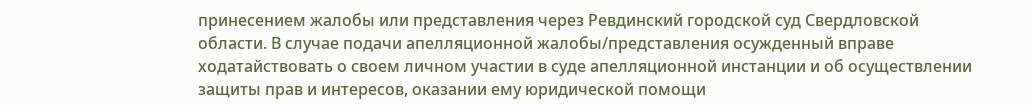принесением жалобы или представления через Ревдинский городской суд Свердловской области. В случае подачи апелляционной жалобы/представления осужденный вправе ходатайствовать о своем личном участии в суде апелляционной инстанции и об осуществлении защиты прав и интересов, оказании ему юридической помощи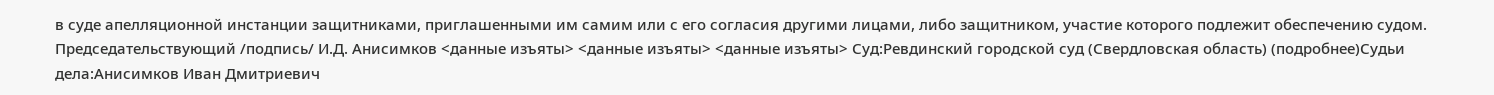в суде апелляционной инстанции защитниками, приглашенными им самим или с его согласия другими лицами, либо защитником, участие которого подлежит обеспечению судом. Председательствующий /подпись/ И.Д. Анисимков <данные изъяты> <данные изъяты> <данные изъяты> Суд:Ревдинский городской суд (Свердловская область) (подробнее)Судьи дела:Анисимков Иван Дмитриевич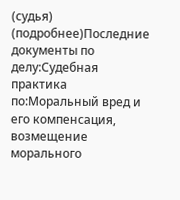(судья) (подробнее)Последние документы по делу:Судебная практика по:Моральный вред и его компенсация, возмещение морального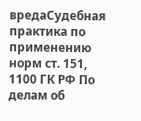вредаСудебная практика по применению норм ст. 151, 1100 ГК РФ По делам об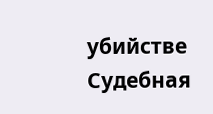убийстве Судебная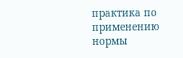практика по применению нормы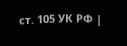ст. 105 УК РФ |